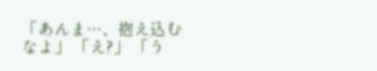「あんま…、抱え込むなよ」 「え?」 「う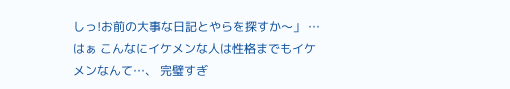しっ!お前の大事な日記とやらを探すか〜」 …はぁ こんなにイケメンな人は性格までもイケメンなんて…、 完璧すぎ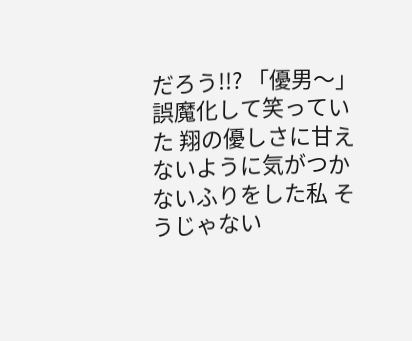だろう!!? 「優男〜」 誤魔化して笑っていた 翔の優しさに甘えないように気がつかないふりをした私 そうじゃない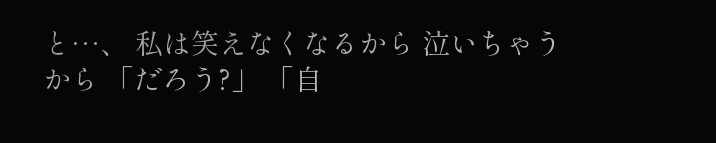と…、 私は笑えなくなるから 泣いちゃうから 「だろう?」 「自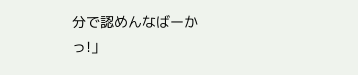分で認めんなばーかっ!」